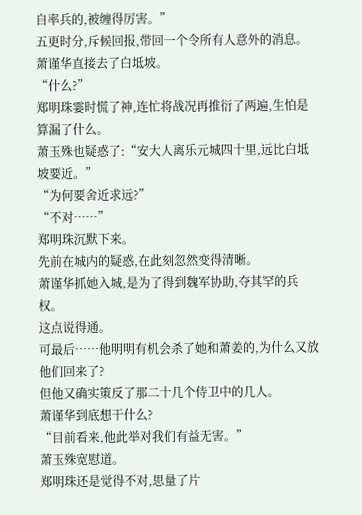自率兵的,被缠得厉害。”
五更时分,斥候回报,带回一个令所有人意外的消息。
萧谨华直接去了白坻坡。
“什么?”
郑明珠霎时慌了神,连忙将战况再推衍了两遍,生怕是算漏了什么。
萧玉殊也疑惑了:“安大人离乐元城四十里,远比白坻坡要近。”
“为何要舍近求远?”
“不对……”
郑明珠沉默下来。
先前在城内的疑惑,在此刻忽然变得清晰。
萧谨华抓她入城,是为了得到魏军协助,夺其罕的兵权。
这点说得通。
可最后……他明明有机会杀了她和萧姜的,为什么又放他们回来了?
但他又确实策反了那二十几个侍卫中的几人。
萧谨华到底想干什么?
“目前看来,他此举对我们有益无害。”
萧玉殊宽慰道。
郑明珠还是觉得不对,思量了片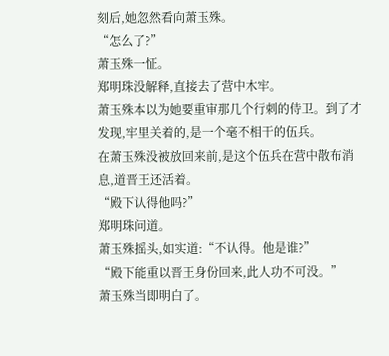刻后,她忽然看向萧玉殊。
“怎么了?”
萧玉殊一怔。
郑明珠没解释,直接去了营中木牢。
萧玉殊本以为她要重审那几个行刺的侍卫。到了才发现,牢里关着的,是一个毫不相干的伍兵。
在萧玉殊没被放回来前,是这个伍兵在营中散布消息,道晋王还活着。
“殿下认得他吗?”
郑明珠问道。
萧玉殊摇头,如实道:“不认得。他是谁?”
“殿下能重以晋王身份回来,此人功不可没。”
萧玉殊当即明白了。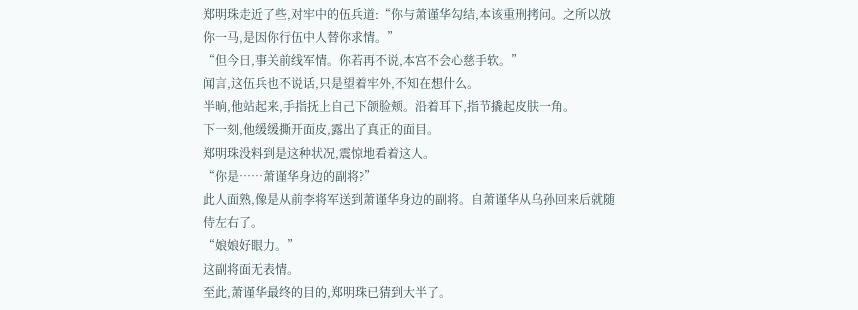郑明珠走近了些,对牢中的伍兵道:“你与萧谨华勾结,本该重刑拷问。之所以放你一马,是因你行伍中人替你求情。”
“但今日,事关前线军情。你若再不说,本宫不会心慈手软。”
闻言,这伍兵也不说话,只是望着牢外,不知在想什么。
半晌,他站起来,手指抚上自己下颌脸颊。沿着耳下,指节撬起皮肤一角。
下一刻,他缓缓撕开面皮,露出了真正的面目。
郑明珠没料到是这种状况,震惊地看着这人。
“你是……萧谨华身边的副将?”
此人面熟,像是从前李将军送到萧谨华身边的副将。自萧谨华从乌孙回来后就随侍左右了。
“娘娘好眼力。”
这副将面无表情。
至此,萧谨华最终的目的,郑明珠已猜到大半了。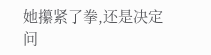她攥紧了拳,还是决定问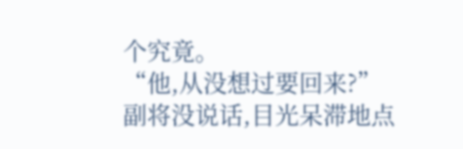个究竟。
“他,从没想过要回来?”
副将没说话,目光呆滞地点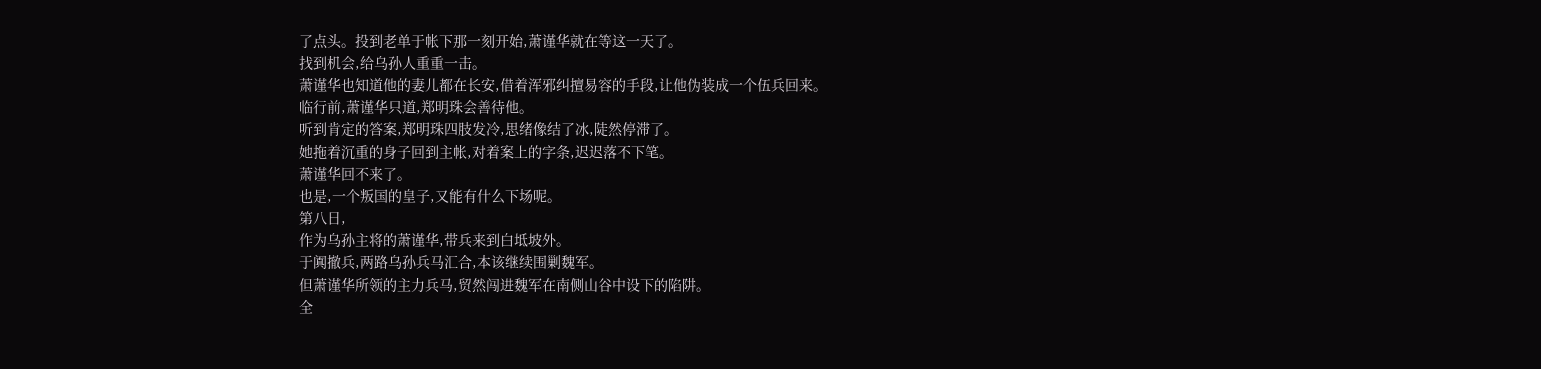了点头。投到老单于帐下那一刻开始,萧谨华就在等这一天了。
找到机会,给乌孙人重重一击。
萧谨华也知道他的妻儿都在长安,借着浑邪纠擅易容的手段,让他伪装成一个伍兵回来。
临行前,萧谨华只道,郑明珠会善待他。
听到肯定的答案,郑明珠四肢发冷,思绪像结了冰,陡然停滞了。
她拖着沉重的身子回到主帐,对着案上的字条,迟迟落不下笔。
萧谨华回不来了。
也是,一个叛国的皇子,又能有什么下场呢。
第八日,
作为乌孙主将的萧谨华,带兵来到白坻坡外。
于阗撤兵,两路乌孙兵马汇合,本该继续围剿魏军。
但萧谨华所领的主力兵马,贸然闯进魏军在南侧山谷中设下的陷阱。
全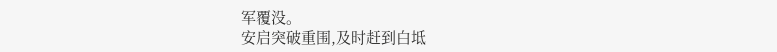军覆没。
安启突破重围,及时赶到白坻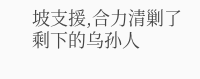坡支援,合力清剿了剩下的乌孙人